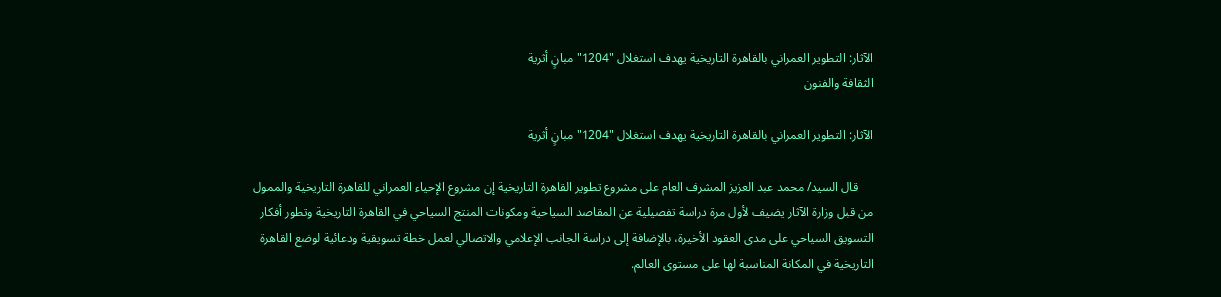الآثار: التطوير العمراني بالقاهرة التاريخية يهدف استغلال "1204" مبانٍ أثرية
الثقافة والفنون

الآثار: التطوير العمراني بالقاهرة التاريخية يهدف استغلال "1204" مبانٍ أثرية

     قال السيد/ محمد عبد العزيز المشرف العام على مشروع تطوير القاهرة التاريخية إن مشروع الإحياء العمراني للقاهرة التاريخية والممول من قبل وزارة الآثار يضيف لأول مرة دراسة تفصيلية عن المقاصد السياحية ومكونات المنتج السياحي في القاهرة التاريخية وتطور أفكار التسويق السياحي على مدى العقود الأخيرة، بالإضافة إلى دراسة الجانب الإعلامي والاتصالي لعمل خطة تسويقية ودعائية لوضع القاهرة التاريخية في المكانة المناسبة لها على مستوى العالم.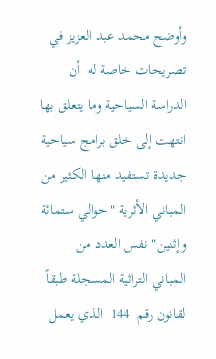وأوضح محمد عبد العزيز في تصريحات خاصة له  أن الدراسة السياحية وما يتعلق بها انتهت إلى خلق برامج سياحية جديدة تستفيد منها الكثير من المباني الأثرية "حوالي ستمائة وإثنين" نفس العدد من المباني التراثية المسجلة طبقاً لقانون رقم  144  الذي يعمل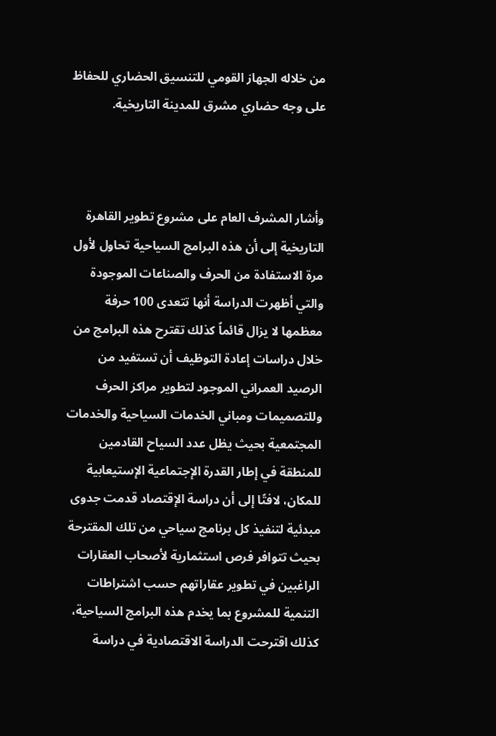من خلاله الجهاز القومي للتنسيق الحضاري للحفاظ على وجه حضاري مشرق للمدينة التاريخية.



وأشار المشرف العام على مشروع تطوير القاهرة التاريخية إلى أن هذه البرامج السياحية تحاول لأول مرة الاستفادة من الحرف والصناعات الموجودة والتي أظهرت الدراسة أنها تتعدى 100 حرفة معظمها لا يزال قائماً كذلك تقترح هذه البرامج من خلال دراسات إعادة التوظيف أن تستفيد من الرصيد العمراني الموجود لتطوير مراكز الحرف وللتصميمات ومباني الخدمات السياحية والخدمات المجتمعية بحيث يظل عدد السياح القادمين للمنطقة في إطار القدرة الإجتماعية الإستيعابية للمكان، لافتًا إلى أن دراسة الإقتصاد قدمت جدوى مبدئية لتنفيذ كل برنامج سياحي من تلك المقترحة بحيث تتوافر فرص استثمارية لأصحاب العقارات الراغبين في تطوير عقاراتهم حسب اشتراطات التنمية للمشروع بما يخدم هذه البرامج السياحية، كذلك اقترحت الدراسة الاقتصادية في دراسة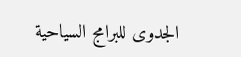الجدوى للبرامج السياحية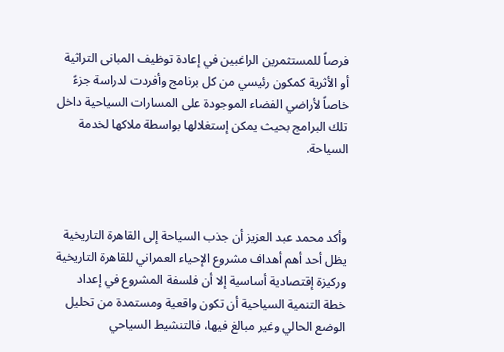فرصاً للمستثمرين الراغبين في إعادة توظيف المبانى التراثية أو الأثرية كمكون رئيسي من كل برنامج وأفردت لدراسة جزءً خاصاً لأراضي الفضاء الموجودة على المسارات السياحية داخل تلك البرامج بحيث يمكن إستغلالها بواسطة ملاكها لخدمة السياحة.



وأكد محمد عبد العزيز أن جذب السياحة إلى القاهرة التاريخية يظل أحد أهم أهداف مشروع الإحياء العمراني للقاهرة التاريخية وركيزة إقتصادية أساسية إلا أن فلسفة المشروع في إعداد خطة التنمية السياحية أن تكون واقعية ومستمدة من تحليل الوضع الحالي وغير مبالغ فيها، فالتنشيط السياحي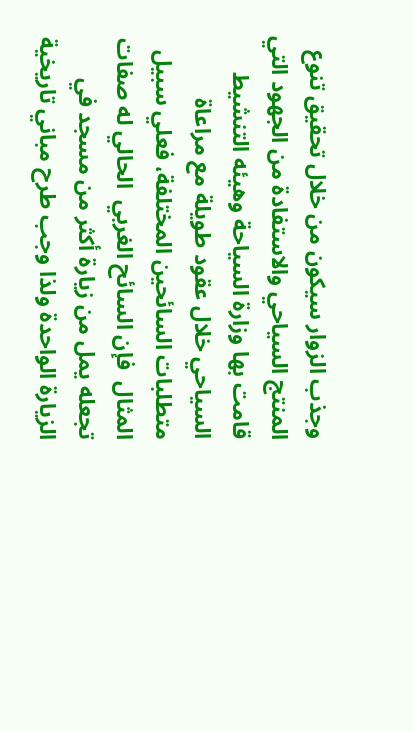وجذب الزوار سيكون من خلال تحقيق تنوع المنتج السياحي والاستفادة من الجهود التي قامت بها وزارة السياحة وهيئه التنشيط السياحي خلال عقود طويلة مع مراعاة متطلبات السائحين المختلفة، فعلي سبيل المثال  فإن السائح الغربي  الحالي له صفات تجعله يمل من زيارة أكثر من مسجد في الزيارة الواحدة ولذا وجب طرح مباني تاريخية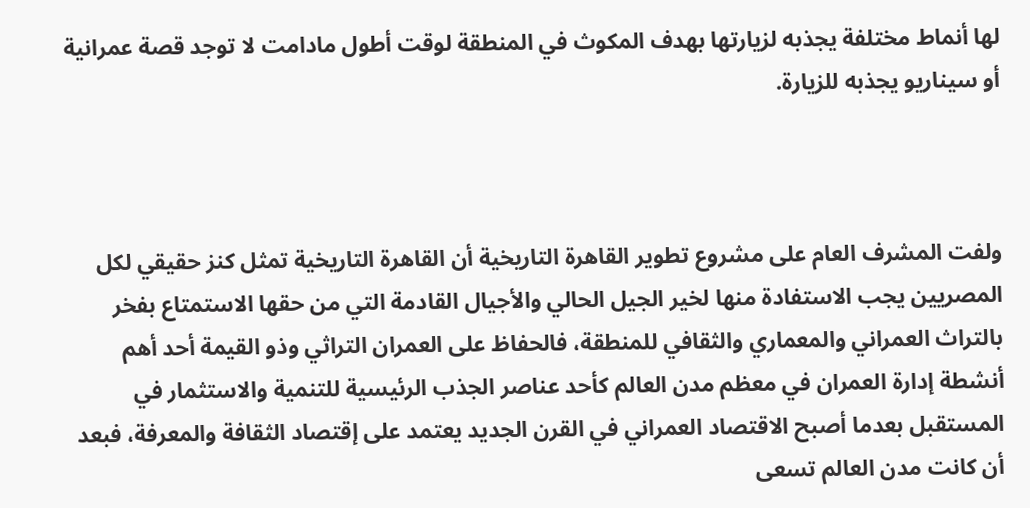لها أنماط مختلفة يجذبه لزيارتها بهدف المكوث في المنطقة لوقت أطول مادامت لا توجد قصة عمرانية أو سيناريو يجذبه للزيارة.



ولفت المشرف العام على مشروع تطوير القاهرة التاريخية أن القاهرة التاريخية تمثل كنز حقيقي لكل المصريين يجب الاستفادة منها لخير الجيل الحالي والأجيال القادمة التي من حقها الاستمتاع بفخر بالتراث العمراني والمعماري والثقافي للمنطقة، فالحفاظ على العمران التراثي وذو القيمة أحد أهم أنشطة إدارة العمران في معظم مدن العالم كأحد عناصر الجذب الرئيسية للتنمية والاستثمار في المستقبل بعدما أصبح الاقتصاد العمراني في القرن الجديد يعتمد على إقتصاد الثقافة والمعرفة، فبعد أن كانت مدن العالم تسعى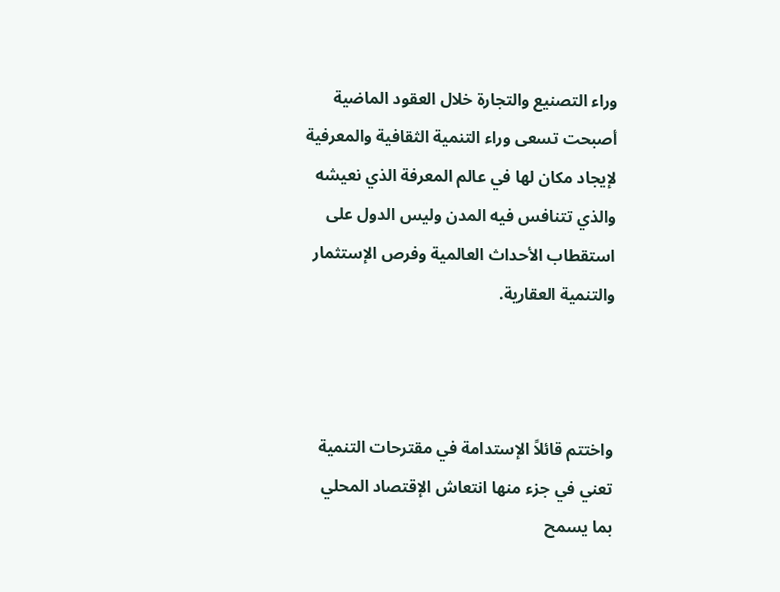وراء التصنيع والتجارة خلال العقود الماضية أصبحت تسعى وراء التنمية الثقافية والمعرفية لإيجاد مكان لها في عالم المعرفة الذي نعيشه والذي تتنافس فيه المدن وليس الدول على استقطاب الأحداث العالمية وفرص الإستثمار والتنمية العقارية.



واختتم قائلاً الإستدامة في مقترحات التنمية تعني في جزء منها انتعاش الإقتصاد المحلي بما يسمح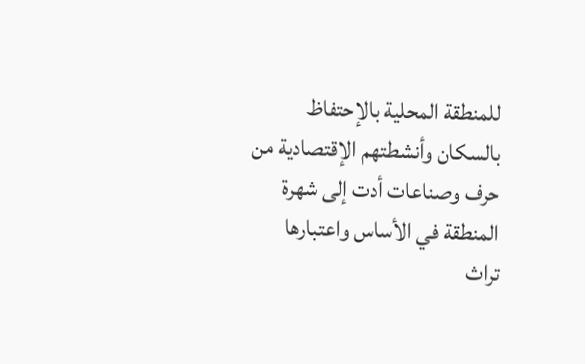للمنطقة المحلية بالإحتفاظ بالسكان وأنشطتهم الإقتصادية من حرف وصناعات أدت إلى شهرة المنطقة في الأساس واعتبارها تراث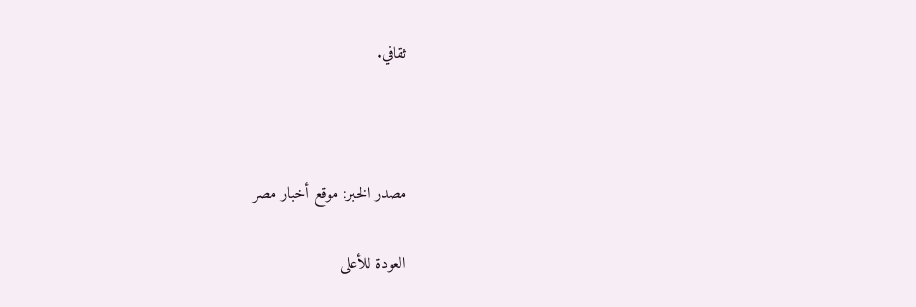ثقافي.



مصدر الخبر: موقع أخبار مصر

العودة للأعلى